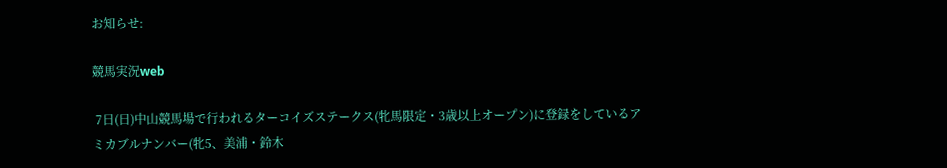お知らせ:

競馬実況web

 7日(日)中山競馬場で行われるターコイズステークス(牝馬限定・3歳以上オープン)に登録をしているアミカブルナンバー(牝5、美浦・鈴木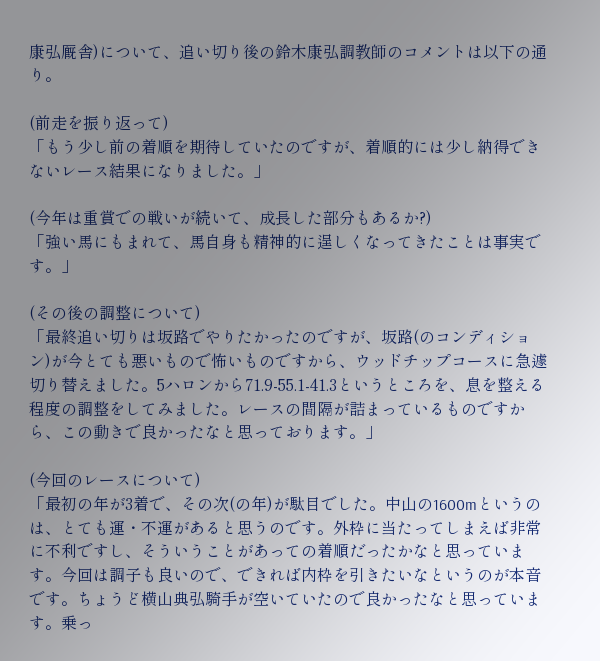康弘厩舎)について、追い切り後の鈴木康弘調教師のコメントは以下の通り。

(前走を振り返って)
「もう少し前の着順を期待していたのですが、着順的には少し納得できないレース結果になりました。」

(今年は重賞での戦いが続いて、成長した部分もあるか?)
「強い馬にもまれて、馬自身も精神的に逞しくなってきたことは事実です。」

(その後の調整について)
「最終追い切りは坂路でやりたかったのですが、坂路(のコンディション)が今とても悪いもので怖いものですから、ウッドチップコースに急遽切り替えました。5ハロンから71.9-55.1-41.3というところを、息を整える程度の調整をしてみました。レースの間隔が詰まっているものですから、この動きで良かったなと思っております。」

(今回のレースについて)
「最初の年が3着で、その次(の年)が駄目でした。中山の1600mというのは、とても運・不運があると思うのです。外枠に当たってしまえば非常に不利ですし、そういうことがあっての着順だったかなと思っています。今回は調子も良いので、できれば内枠を引きたいなというのが本音です。ちょうど横山典弘騎手が空いていたので良かったなと思っています。乗っ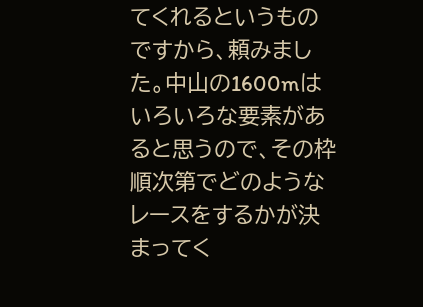てくれるというものですから、頼みました。中山の1600mはいろいろな要素があると思うので、その枠順次第でどのようなレースをするかが決まってく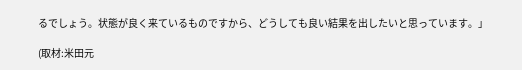るでしょう。状態が良く来ているものですから、どうしても良い結果を出したいと思っています。」

(取材:米田元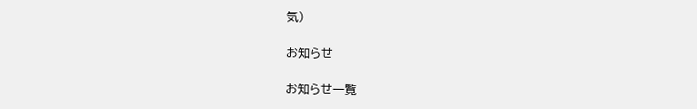気)

お知らせ

お知らせ一覧